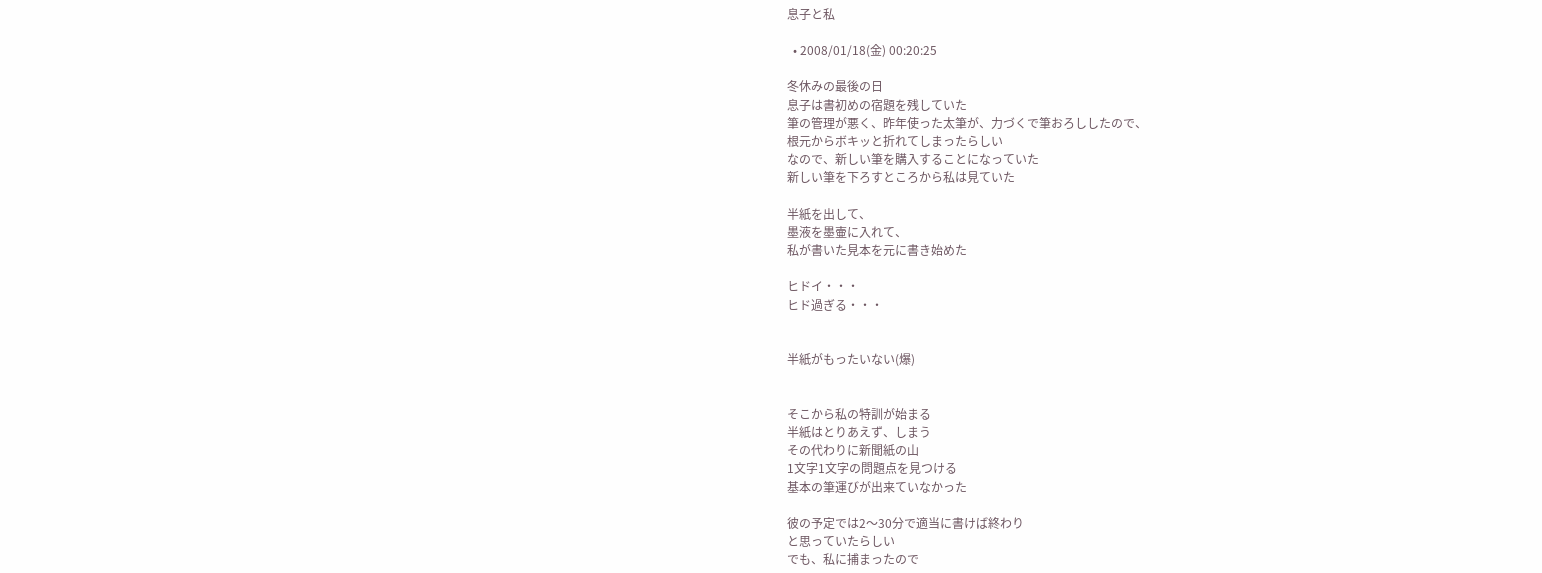息子と私

  • 2008/01/18(金) 00:20:25

冬休みの最後の日
息子は書初めの宿題を残していた
筆の管理が悪く、昨年使った太筆が、力づくで筆おろししたので、
根元からボキッと折れてしまったらしい
なので、新しい筆を購入することになっていた
新しい筆を下ろすところから私は見ていた

半紙を出して、
墨液を墨壷に入れて、
私が書いた見本を元に書き始めた

ヒドイ・・・
ヒド過ぎる・・・


半紙がもったいない(爆)


そこから私の特訓が始まる
半紙はとりあえず、しまう
その代わりに新聞紙の山
1文字1文字の問題点を見つける
基本の筆運びが出来ていなかった

彼の予定では2〜30分で適当に書けば終わり
と思っていたらしい
でも、私に捕まったので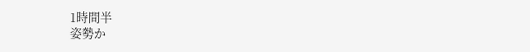1時間半
姿勢か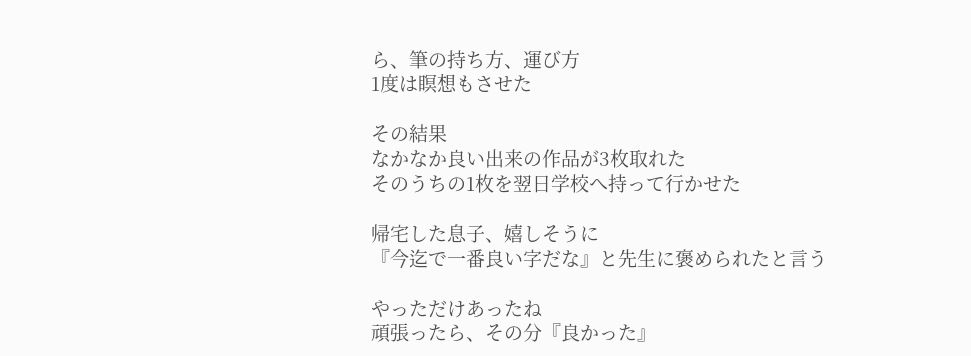ら、筆の持ち方、運び方
1度は瞑想もさせた

その結果
なかなか良い出来の作品が3枚取れた
そのうちの1枚を翌日学校へ持って行かせた

帰宅した息子、嬉しそうに
『今迄で一番良い字だな』と先生に褒められたと言う

やっただけあったね
頑張ったら、その分『良かった』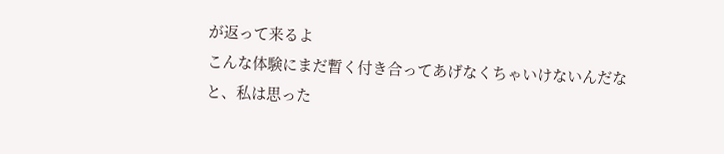が返って来るよ
こんな体験にまだ暫く付き合ってあげなくちゃいけないんだな
と、私は思った